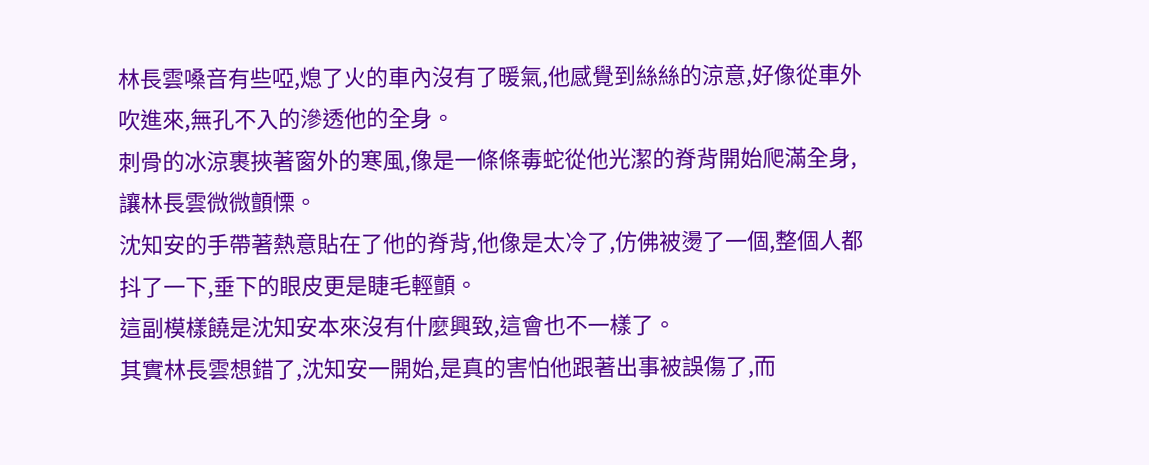林長雲嗓音有些啞,熄了火的車內沒有了暖氣,他感覺到絲絲的涼意,好像從車外吹進來,無孔不入的滲透他的全身。
刺骨的冰涼裹挾著窗外的寒風,像是一條條毒蛇從他光潔的脊背開始爬滿全身,讓林長雲微微顫慄。
沈知安的手帶著熱意貼在了他的脊背,他像是太冷了,仿佛被燙了一個,整個人都抖了一下,垂下的眼皮更是睫毛輕顫。
這副模樣饒是沈知安本來沒有什麼興致,這會也不一樣了。
其實林長雲想錯了,沈知安一開始,是真的害怕他跟著出事被誤傷了,而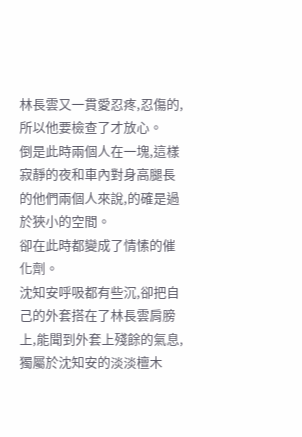林長雲又一貫愛忍疼,忍傷的,所以他要檢查了才放心。
倒是此時兩個人在一塊,這樣寂靜的夜和車內對身高腿長的他們兩個人來說,的確是過於狹小的空間。
卻在此時都變成了情愫的催化劑。
沈知安呼吸都有些沉,卻把自己的外套搭在了林長雲肩膀上,能聞到外套上殘餘的氣息,獨屬於沈知安的淡淡檀木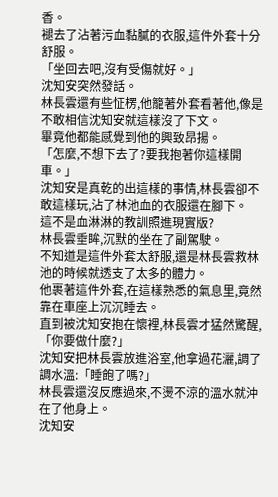香。
褪去了沾著污血黏膩的衣服,這件外套十分舒服。
「坐回去吧,沒有受傷就好。」
沈知安突然發話。
林長雲還有些怔楞,他籠著外套看著他,像是不敢相信沈知安就這樣沒了下文。
畢竟他都能感覺到他的興致昂揚。
「怎麼,不想下去了?要我抱著你這樣開車。」
沈知安是真乾的出這樣的事情,林長雲卻不敢這樣玩,沾了林池血的衣服還在腳下。
這不是血淋淋的教訓照進現實版?
林長雲垂眸,沉默的坐在了副駕駛。
不知道是這件外套太舒服,還是林長雲救林池的時候就透支了太多的體力。
他裹著這件外套,在這樣熟悉的氣息里,竟然靠在車座上沉沉睡去。
直到被沈知安抱在懷裡,林長雲才猛然驚醒,「你要做什麼?」
沈知安把林長雲放進浴室,他拿過花灑,調了調水溫:「睡飽了嗎?」
林長雲還沒反應過來,不燙不涼的溫水就沖在了他身上。
沈知安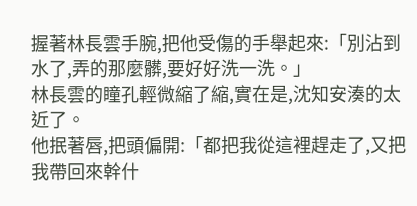握著林長雲手腕,把他受傷的手舉起來:「別沾到水了,弄的那麼髒,要好好洗一洗。」
林長雲的瞳孔輕微縮了縮,實在是,沈知安湊的太近了。
他抿著唇,把頭偏開:「都把我從這裡趕走了,又把我帶回來幹什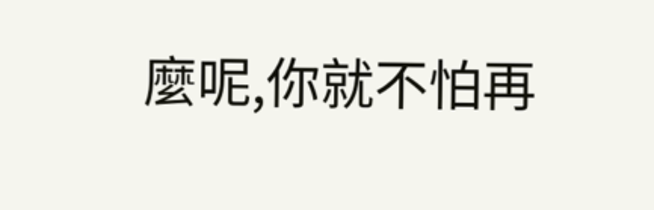麼呢,你就不怕再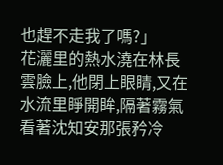也趕不走我了嗎?」
花灑里的熱水澆在林長雲臉上,他閉上眼睛,又在水流里睜開眸,隔著霧氣看著沈知安那張矜冷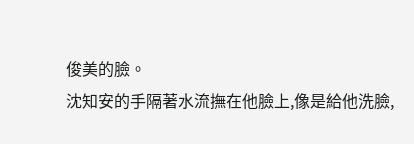俊美的臉。
沈知安的手隔著水流撫在他臉上,像是給他洗臉,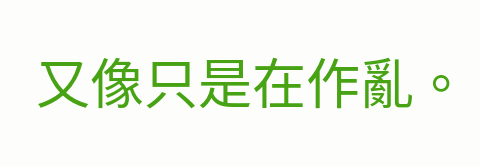又像只是在作亂。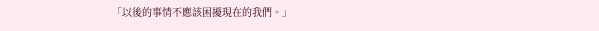「以後的事情不應該困擾現在的我們。」